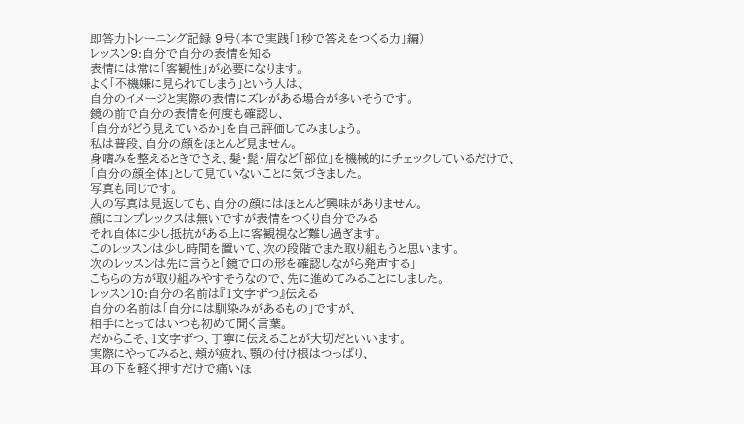即答力トレーニング記録 9号(本で実践「1秒で答えをつくる力」編)
レッスン9:自分で自分の表情を知る
表情には常に「客観性」が必要になります。
よく「不機嫌に見られてしまう」という人は、
自分のイメージと実際の表情にズレがある場合が多いそうです。
鏡の前で自分の表情を何度も確認し、
「自分がどう見えているか」を自己評価してみましょう。
私は普段、自分の顔をほとんど見ません。
身嗜みを整えるときでさえ、髪・髭・眉など「部位」を機械的にチェックしているだけで、
「自分の顔全体」として見ていないことに気づきました。
写真も同じです。
人の写真は見返しても、自分の顔にはほとんど興味がありません。
顔にコンプレックスは無いですが表情をつくり自分でみる
それ自体に少し抵抗がある上に客観視など難し過ぎます。
このレッスンは少し時間を置いて、次の段階でまた取り組もうと思います。
次のレッスンは先に言うと「鏡で口の形を確認しながら発声する」
こちらの方が取り組みやすそうなので、先に進めてみることにしました。
レッスン10:自分の名前は『1文字ずつ』伝える
自分の名前は「自分には馴染みがあるもの」ですが、
相手にとってはいつも初めて聞く言葉。
だからこそ、1文字ずつ、丁寧に伝えることが大切だといいます。
実際にやってみると、頬が疲れ、顎の付け根はつっぱり、
耳の下を軽く押すだけで痛いほ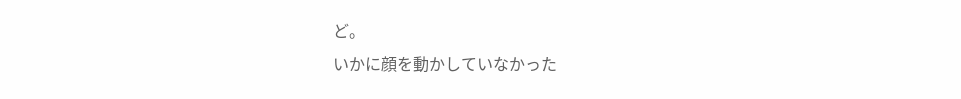ど。
いかに顔を動かしていなかった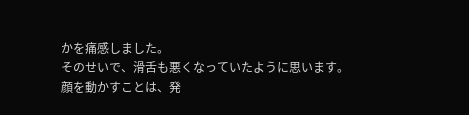かを痛感しました。
そのせいで、滑舌も悪くなっていたように思います。
顔を動かすことは、発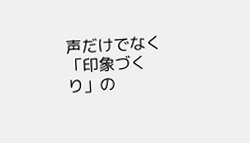声だけでなく「印象づくり」の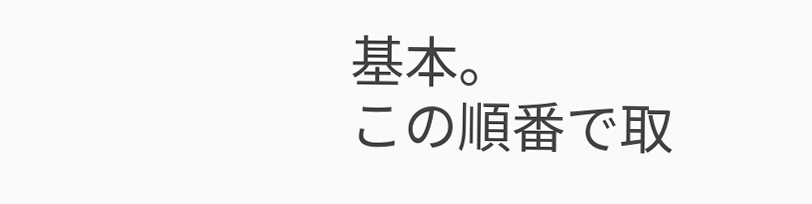基本。
この順番で取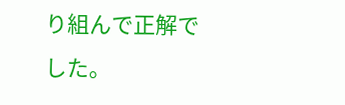り組んで正解でした。